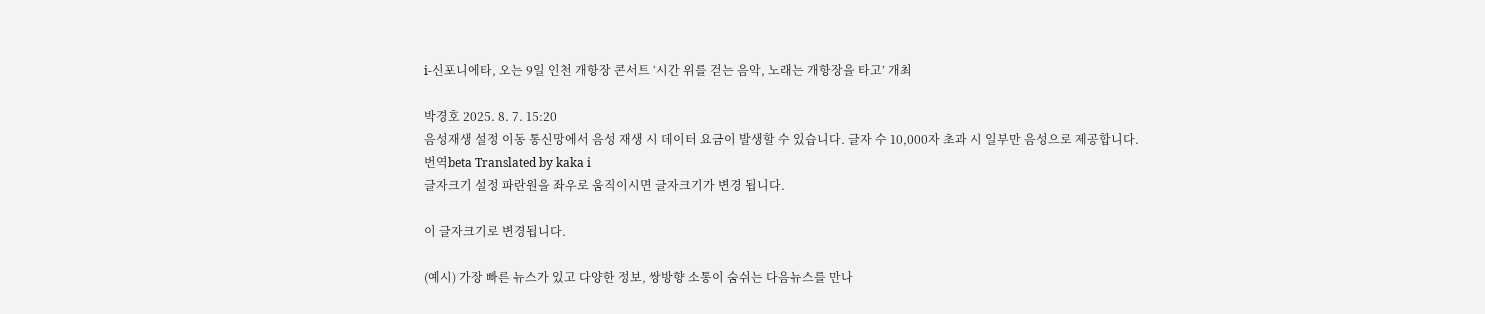i-신포니에타, 오는 9일 인천 개항장 콘서트 ‘시간 위를 걷는 음악, 노래는 개항장을 타고’ 개최

박경호 2025. 8. 7. 15:20
음성재생 설정 이동 통신망에서 음성 재생 시 데이터 요금이 발생할 수 있습니다. 글자 수 10,000자 초과 시 일부만 음성으로 제공합니다.
번역beta Translated by kaka i
글자크기 설정 파란원을 좌우로 움직이시면 글자크기가 변경 됩니다.

이 글자크기로 변경됩니다.

(예시) 가장 빠른 뉴스가 있고 다양한 정보, 쌍방향 소통이 숨쉬는 다음뉴스를 만나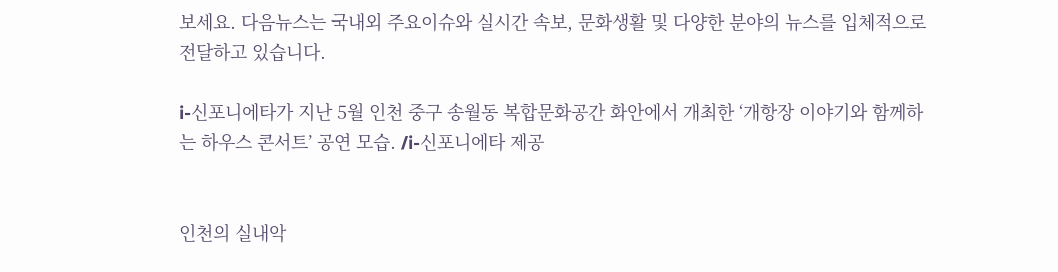보세요. 다음뉴스는 국내외 주요이슈와 실시간 속보, 문화생활 및 다양한 분야의 뉴스를 입체적으로 전달하고 있습니다.

i-신포니에타가 지난 5월 인천 중구 송월동 복합문화공간 화안에서 개최한 ‘개항장 이야기와 함께하는 하우스 콘서트’ 공연 모습. /i-신포니에타 제공


인천의 실내악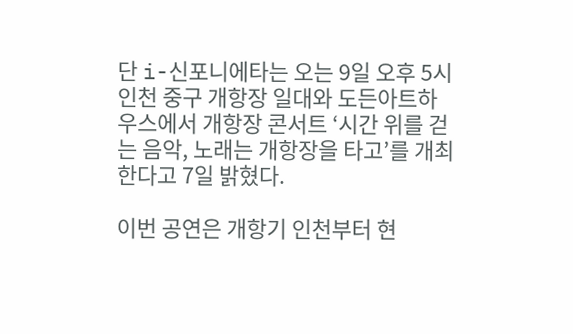단 i-신포니에타는 오는 9일 오후 5시 인천 중구 개항장 일대와 도든아트하우스에서 개항장 콘서트 ‘시간 위를 걷는 음악, 노래는 개항장을 타고’를 개최한다고 7일 밝혔다.

이번 공연은 개항기 인천부터 현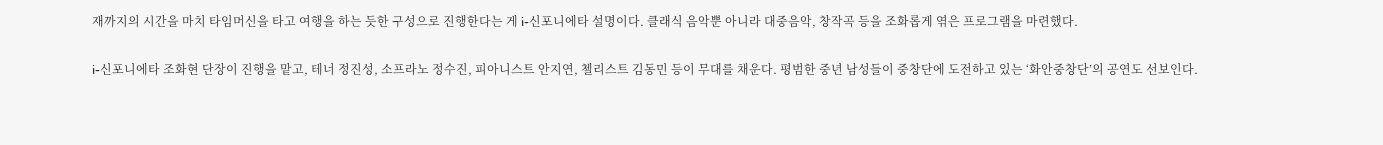재까지의 시간을 마치 타임머신을 타고 여행을 하는 듯한 구성으로 진행한다는 게 i-신포니에타 설명이다. 클래식 음악뿐 아니라 대중음악, 창작곡 등을 조화롭게 엮은 프로그램을 마련했다.

i-신포니에타 조화현 단장이 진행을 맡고, 테너 정진성, 소프라노 정수진, 피아니스트 안지연, 첼리스트 김동민 등이 무대를 채운다. 평범한 중년 남성들이 중창단에 도전하고 있는 ‘화안중창단’의 공연도 선보인다.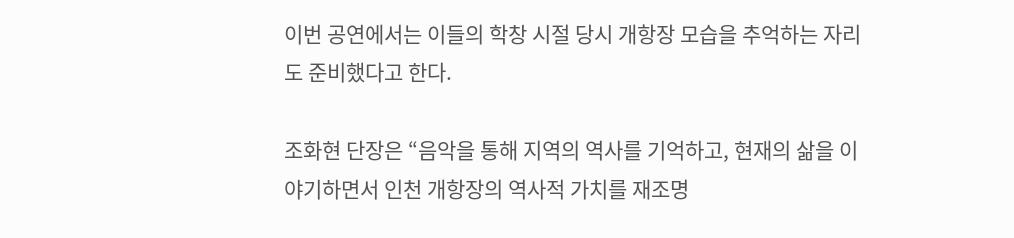이번 공연에서는 이들의 학창 시절 당시 개항장 모습을 추억하는 자리도 준비했다고 한다.

조화현 단장은 “음악을 통해 지역의 역사를 기억하고, 현재의 삶을 이야기하면서 인천 개항장의 역사적 가치를 재조명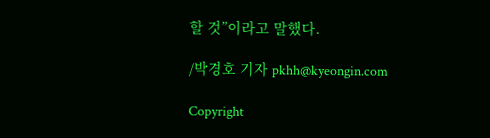할 것”이라고 말했다.

/박경호 기자 pkhh@kyeongin.com

Copyright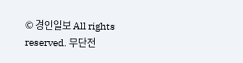© 경인일보 All rights reserved. 무단전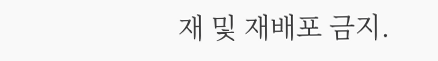재 및 재배포 금지.